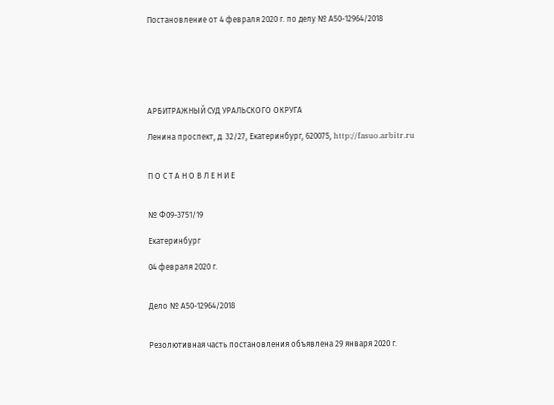Постановление от 4 февраля 2020 г. по делу № А50-12964/2018






АРБИТРАЖНЫЙ СУД УРАЛЬСКОГО ОКРУГА

Ленина проспект, д. 32/27, Екатеринбург, 620075, http://fasuo.arbitr.ru


П О С Т А Н О В Л Е Н И Е


№ Ф09-3751/19

Екатеринбург

04 февраля 2020 г.


Дело № А50-12964/2018


Резолютивная часть постановления объявлена 29 января 2020 г.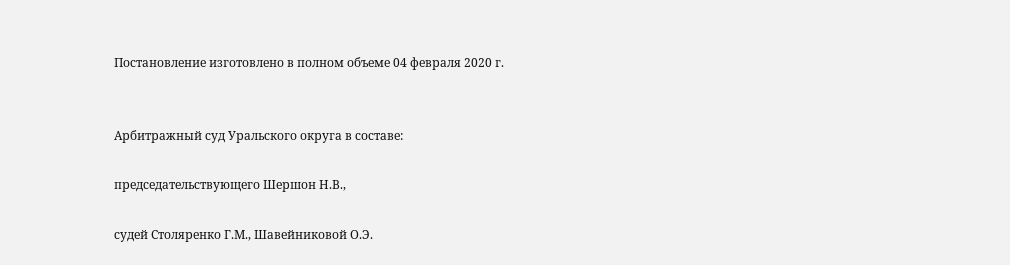Постановление изготовлено в полном объеме 04 февраля 2020 г.


Арбитражный суд Уральского округа в составе:

председательствующего Шершон Н.В.,

судей Столяренко Г.М., Шавейниковой О.Э.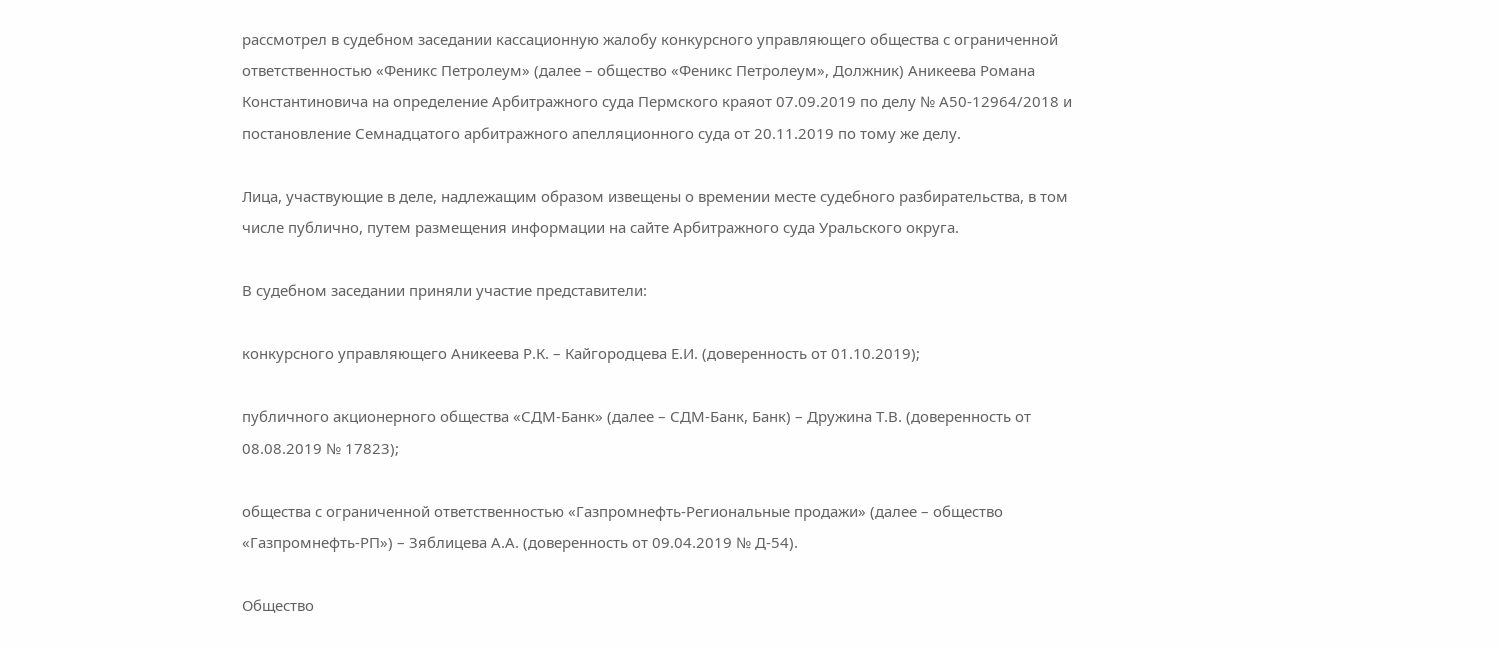рассмотрел в судебном заседании кассационную жалобу конкурсного управляющего общества с ограниченной ответственностью «Феникс Петролеум» (далее – общество «Феникс Петролеум», Должник) Аникеева Романа Константиновича на определение Арбитражного суда Пермского краяот 07.09.2019 по делу № А50-12964/2018 и постановление Семнадцатого арбитражного апелляционного суда от 20.11.2019 по тому же делу.

Лица, участвующие в деле, надлежащим образом извещены о времении месте судебного разбирательства, в том числе публично, путем размещения информации на сайте Арбитражного суда Уральского округа.

В судебном заседании приняли участие представители:

конкурсного управляющего Аникеева Р.К. – Кайгородцева Е.И. (доверенность от 01.10.2019);

публичного акционерного общества «СДМ-Банк» (далее – СДМ-Банк, Банк) – Дружина Т.В. (доверенность от 08.08.2019 № 17823);

общества с ограниченной ответственностью «Газпромнефть-Региональные продажи» (далее – общество «Газпромнефть-РП») – Зяблицева А.А. (доверенность от 09.04.2019 № Д-54).

Общество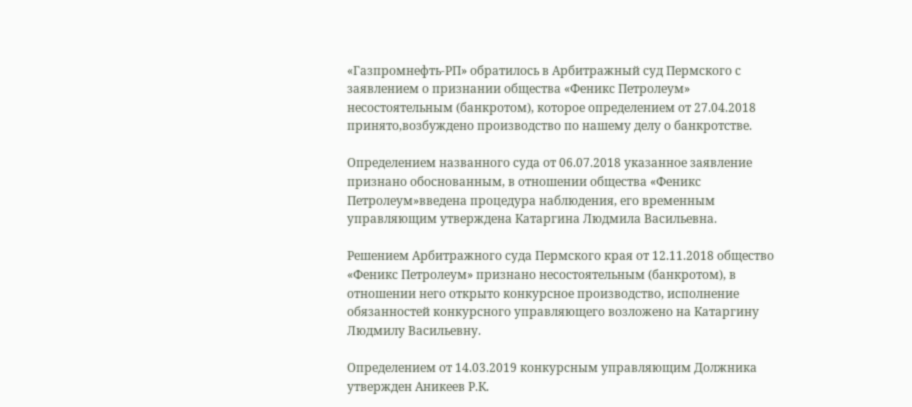«Газпромнефть-РП» обратилось в Арбитражный суд Пермского с заявлением о признании общества «Феникс Петролеум» несостоятельным (банкротом), которое определением от 27.04.2018 принято,возбуждено производство по нашему делу о банкротстве.

Определением названного суда от 06.07.2018 указанное заявление признано обоснованным, в отношении общества «Феникс Петролеум»введена процедура наблюдения, его временным управляющим утверждена Катаргина Людмила Васильевна.

Решением Арбитражного суда Пермского края от 12.11.2018 общество «Феникс Петролеум» признано несостоятельным (банкротом), в отношении него открыто конкурсное производство, исполнение обязанностей конкурсного управляющего возложено на Катаргину Людмилу Васильевну.

Определением от 14.03.2019 конкурсным управляющим Должника утвержден Аникеев Р.К.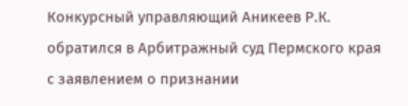Конкурсный управляющий Аникеев Р.К. обратился в Арбитражный суд Пермского края с заявлением о признании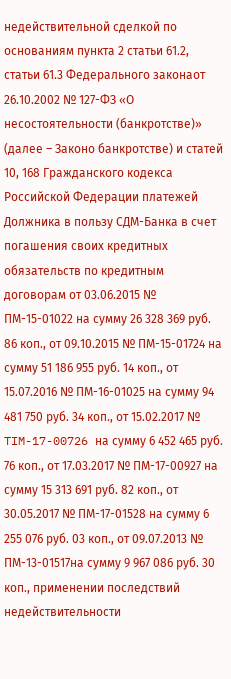недействительной сделкой по основаниям пункта 2 статьи 61.2, статьи 61.3 Федерального законаот 26.10.2002 № 127-ФЗ «О несостоятельности (банкротстве)» (далее – Законо банкротстве) и статей 10, 168 Гражданского кодекса Российской Федерации платежей Должника в пользу СДМ-Банка в счет погашения своих кредитных обязательств по кредитным договорам от 03.06.2015 № ПМ-15-01022 на сумму 26 328 369 руб. 86 коп., от 09.10.2015 № ПМ-15-01724 на сумму 51 186 955 руб. 14 коп., от 15.07.2016 № ПМ-16-01025 на сумму 94 481 750 руб. 34 коп., от 15.02.2017 № TIM-17-00726 на сумму 6 452 465 руб. 76 коп., от 17.03.2017 № ПМ-17-00927 на сумму 15 313 691 руб. 82 коп., от 30.05.2017 № ПМ-17-01528 на сумму 6 255 076 руб. 03 коп., от 09.07.2013 № ПМ-13-01517на сумму 9 967 086 руб. 30 коп., применении последствий недействительности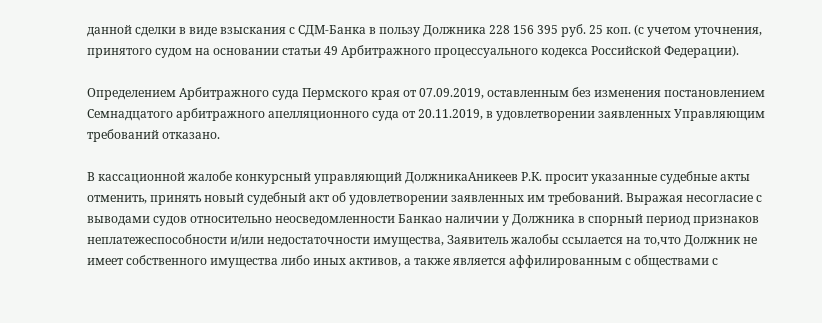данной сделки в виде взыскания с СДМ-Банка в пользу Должника 228 156 395 руб. 25 коп. (с учетом уточнения, принятого судом на основании статьи 49 Арбитражного процессуального кодекса Российской Федерации).

Определением Арбитражного суда Пермского края от 07.09.2019, оставленным без изменения постановлением Семнадцатого арбитражного апелляционного суда от 20.11.2019, в удовлетворении заявленных Управляющим требований отказано.

В кассационной жалобе конкурсный управляющий ДолжникаАникеев Р.К. просит указанные судебные акты отменить, принять новый судебный акт об удовлетворении заявленных им требований. Выражая несогласие с выводами судов относительно неосведомленности Банкао наличии у Должника в спорный период признаков неплатежеспособности и/или недостаточности имущества, Заявитель жалобы ссылается на то,что Должник не имеет собственного имущества либо иных активов, а также является аффилированным с обществами с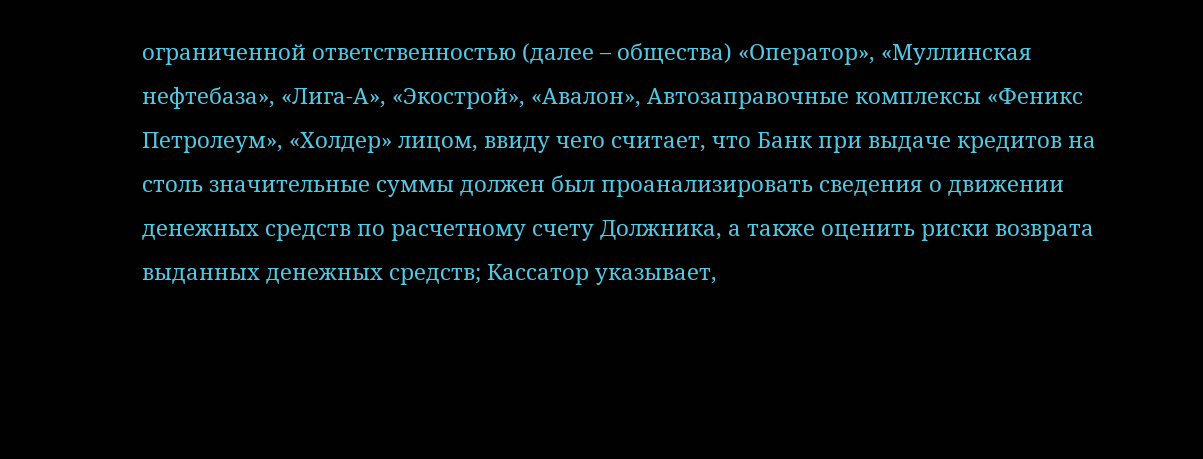ограниченной ответственностью (далее – общества) «Оператор», «Муллинская нефтебаза», «Лига-А», «Экострой», «Авалон», Автозаправочные комплексы «Феникс Петролеум», «Холдер» лицом, ввиду чего считает, что Банк при выдаче кредитов на столь значительные суммы должен был проанализировать сведения о движении денежных средств по расчетному счету Должника, а также оценить риски возврата выданных денежных средств; Кассатор указывает,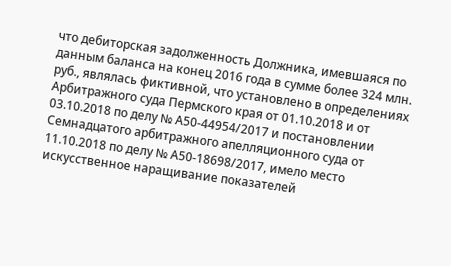что дебиторская задолженность Должника, имевшаяся по данным баланса на конец 2016 года в сумме более 324 млн. руб., являлась фиктивной, что установлено в определениях Арбитражного суда Пермского края от 01.10.2018 и от 03.10.2018 по делу № А50-44954/2017 и постановлении Семнадцатого арбитражного апелляционного суда от 11.10.2018 по делу № А50-18698/2017, имело место искусственное наращивание показателей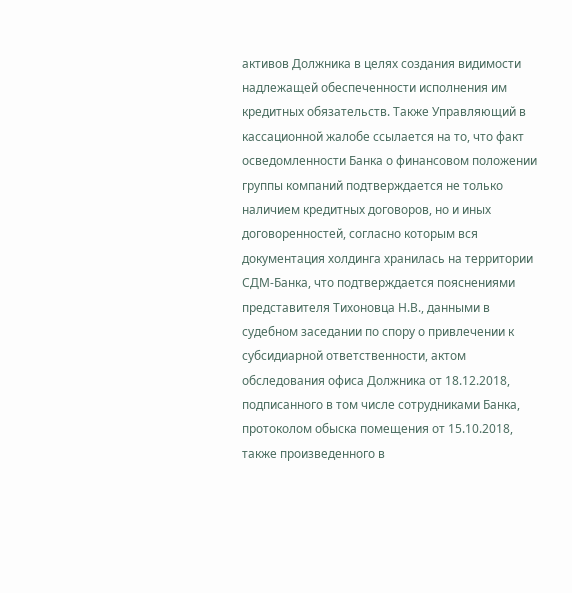активов Должника в целях создания видимости надлежащей обеспеченности исполнения им кредитных обязательств. Также Управляющий в кассационной жалобе ссылается на то, что факт осведомленности Банка о финансовом положении группы компаний подтверждается не только наличием кредитных договоров, но и иных договоренностей, согласно которым вся документация холдинга хранилась на территории СДМ-Банка, что подтверждается пояснениями представителя Тихоновца Н.В., данными в судебном заседании по спору о привлечении к субсидиарной ответственности, актом обследования офиса Должника от 18.12.2018, подписанного в том числе сотрудниками Банка, протоколом обыска помещения от 15.10.2018, также произведенного в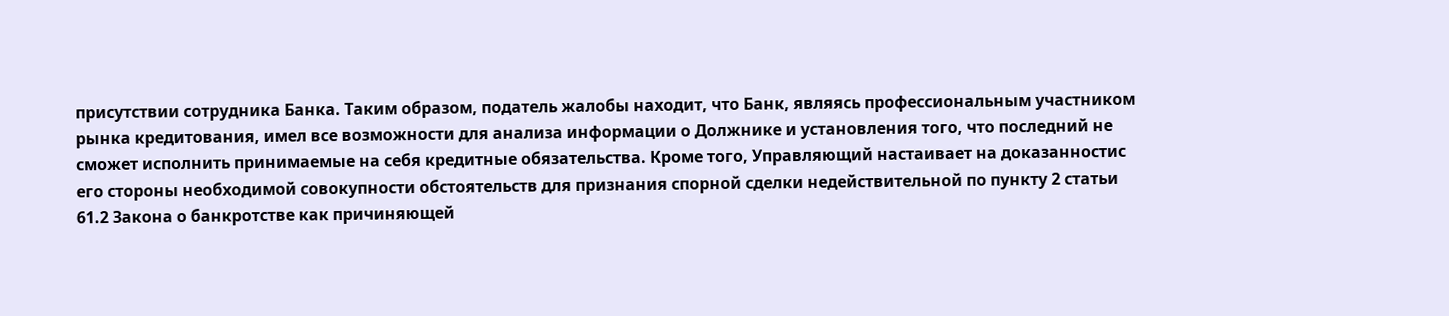присутствии сотрудника Банка. Таким образом, податель жалобы находит, что Банк, являясь профессиональным участником рынка кредитования, имел все возможности для анализа информации о Должнике и установления того, что последний не сможет исполнить принимаемые на себя кредитные обязательства. Кроме того, Управляющий настаивает на доказанностис его стороны необходимой совокупности обстоятельств для признания спорной сделки недействительной по пункту 2 статьи 61.2 Закона о банкротстве как причиняющей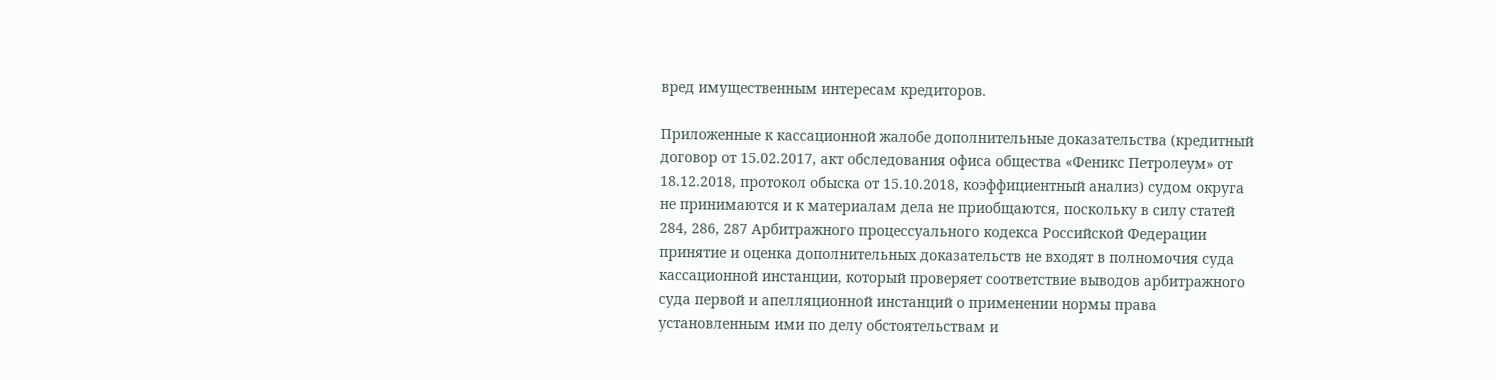вред имущественным интересам кредиторов.

Приложенные к кассационной жалобе дополнительные доказательства (кредитный договор от 15.02.2017, акт обследования офиса общества «Феникс Петролеум» от 18.12.2018, протокол обыска от 15.10.2018, коэффициентный анализ) судом округа не принимаются и к материалам дела не приобщаются, поскольку в силу статей 284, 286, 287 Арбитражного процессуального кодекса Российской Федерации принятие и оценка дополнительных доказательств не входят в полномочия суда кассационной инстанции, который проверяет соответствие выводов арбитражного суда первой и апелляционной инстанций о применении нормы права установленным ими по делу обстоятельствам и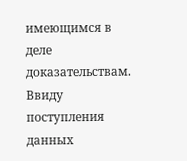имеющимся в деле доказательствам. Ввиду поступления данных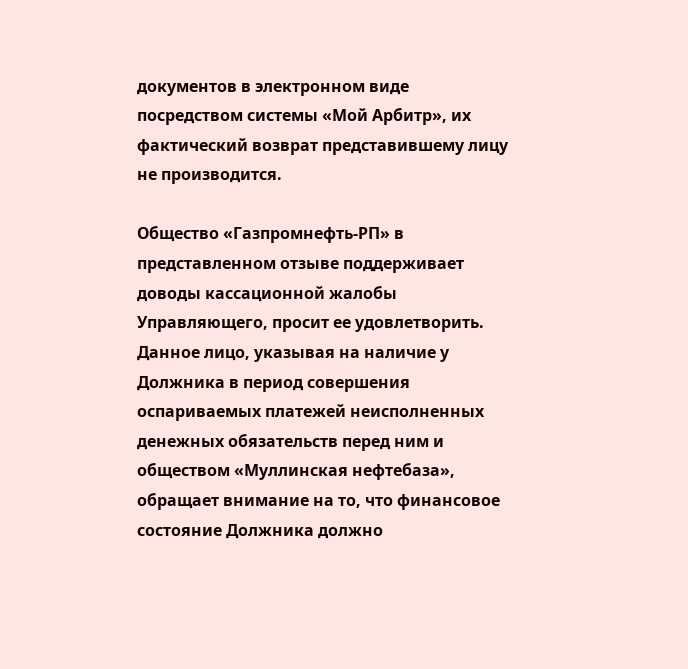документов в электронном виде посредством системы «Мой Арбитр», их фактический возврат представившему лицу не производится.

Общество «Газпромнефть-РП» в представленном отзыве поддерживает доводы кассационной жалобы Управляющего, просит ее удовлетворить. Данное лицо, указывая на наличие у Должника в период совершения оспариваемых платежей неисполненных денежных обязательств перед ним и обществом «Муллинская нефтебаза», обращает внимание на то, что финансовое состояние Должника должно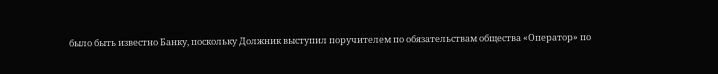было быть известно Банку, поскольку Должник выступил поручителем по обязательствам общества «Оператор» по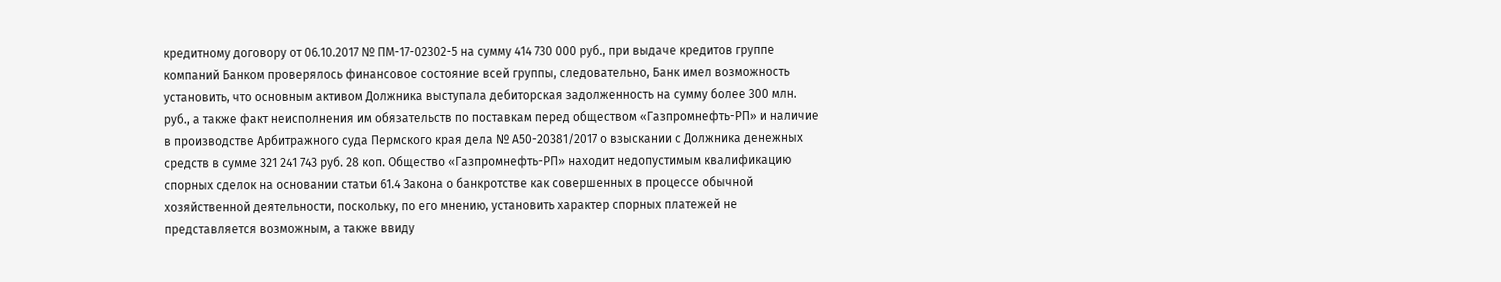кредитному договору от 06.10.2017 № ПМ-17-02302-5 на сумму 414 730 000 руб., при выдаче кредитов группе компаний Банком проверялось финансовое состояние всей группы, следовательно, Банк имел возможность установить, что основным активом Должника выступала дебиторская задолженность на сумму более 300 млн. руб., а также факт неисполнения им обязательств по поставкам перед обществом «Газпромнефть-РП» и наличие в производстве Арбитражного суда Пермского края дела № А50-20381/2017 о взыскании с Должника денежных средств в сумме 321 241 743 руб. 28 коп. Общество «Газпромнефть-РП» находит недопустимым квалификацию спорных сделок на основании статьи 61.4 Закона о банкротстве как совершенных в процессе обычной хозяйственной деятельности, поскольку, по его мнению, установить характер спорных платежей не представляется возможным, а также ввиду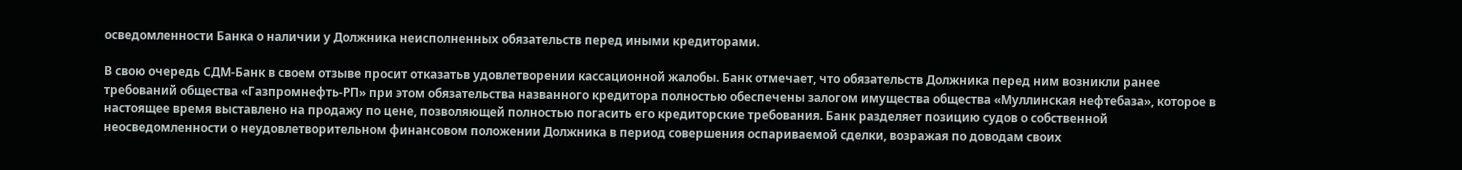осведомленности Банка о наличии у Должника неисполненных обязательств перед иными кредиторами.

В свою очередь СДМ-Банк в своем отзыве просит отказатьв удовлетворении кассационной жалобы. Банк отмечает, что обязательств Должника перед ним возникли ранее требований общества «Газпромнефть-РП» при этом обязательства названного кредитора полностью обеспечены залогом имущества общества «Муллинская нефтебаза», которое в настоящее время выставлено на продажу по цене, позволяющей полностью погасить его кредиторские требования. Банк разделяет позицию судов о собственной неосведомленности о неудовлетворительном финансовом положении Должника в период совершения оспариваемой сделки, возражая по доводам своих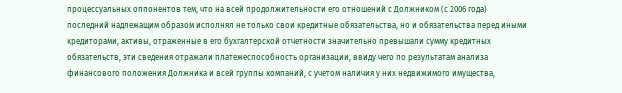процессуальных оппонентов тем, что на всей продолжительности его отношений с Должником (с 2006 года) последний надлежащим образом исполнял не только свои кредитные обязательства, но и обязательства перед иными кредиторами, активы, отраженные в его бухгалтерской отчетности значительно превышали сумму кредитных обязательств, эти сведения отражали платежеспособность организации, ввиду чего по результатам анализа финансового положения Должника и всей группы компаний, с учетом наличия у них недвижимого имущества,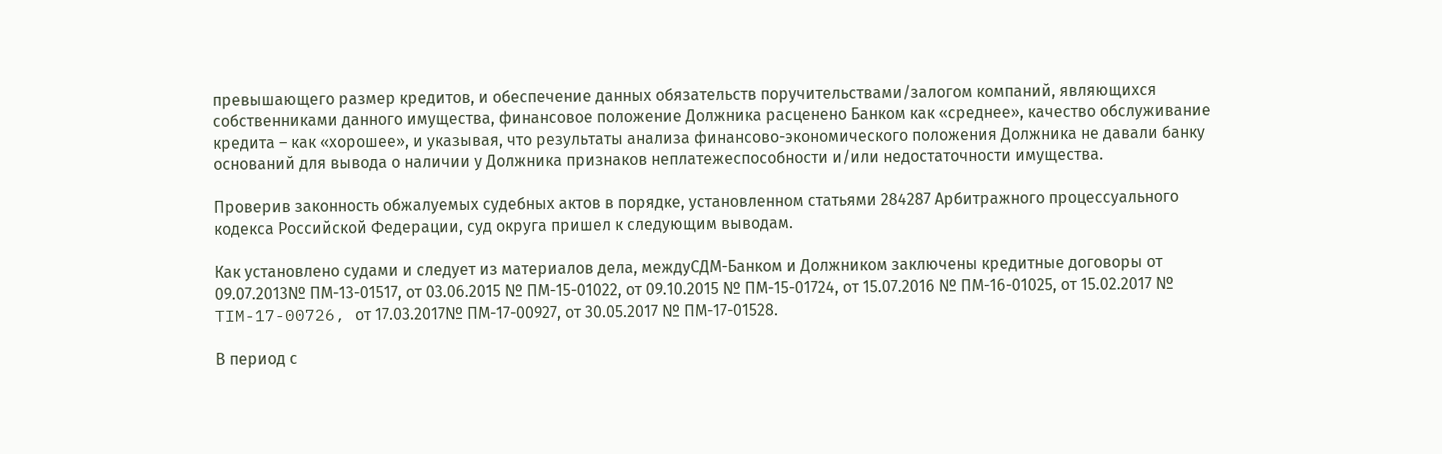превышающего размер кредитов, и обеспечение данных обязательств поручительствами/залогом компаний, являющихся собственниками данного имущества, финансовое положение Должника расценено Банком как «среднее», качество обслуживание кредита – как «хорошее», и указывая, что результаты анализа финансово-экономического положения Должника не давали банку оснований для вывода о наличии у Должника признаков неплатежеспособности и/или недостаточности имущества.

Проверив законность обжалуемых судебных актов в порядке, установленном статьями 284287 Арбитражного процессуального кодекса Российской Федерации, суд округа пришел к следующим выводам.

Как установлено судами и следует из материалов дела, междуСДМ-Банком и Должником заключены кредитные договоры от 09.07.2013№ ПМ-13-01517, от 03.06.2015 № ПМ-15-01022, от 09.10.2015 № ПМ-15-01724, от 15.07.2016 № ПМ-16-01025, от 15.02.2017 № TIM-17-00726, от 17.03.2017№ ПМ-17-00927, от 30.05.2017 № ПМ-17-01528.

В период с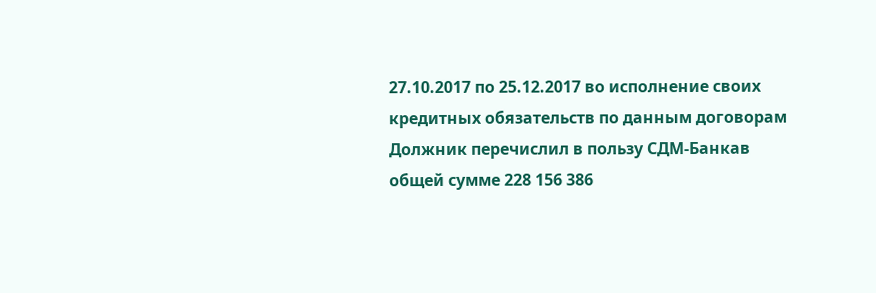27.10.2017 по 25.12.2017 во исполнение своих кредитных обязательств по данным договорам Должник перечислил в пользу СДМ-Банкав общей сумме 228 156 386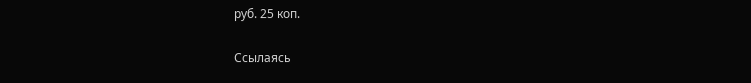руб. 25 коп.

Ссылаясь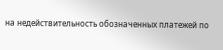на недействительность обозначенных платежей по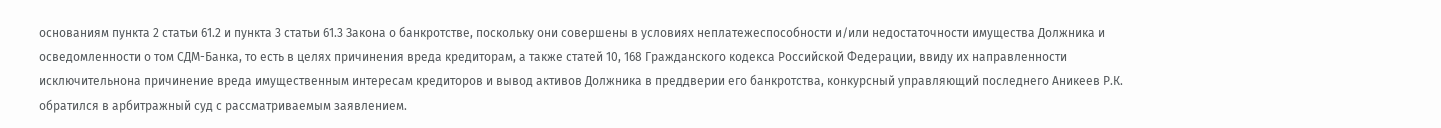основаниям пункта 2 статьи 61.2 и пункта 3 статьи 61.3 Закона о банкротстве, поскольку они совершены в условиях неплатежеспособности и/или недостаточности имущества Должника и осведомленности о том СДМ-Банка, то есть в целях причинения вреда кредиторам, а также статей 10, 168 Гражданского кодекса Российской Федерации, ввиду их направленности исключительнона причинение вреда имущественным интересам кредиторов и вывод активов Должника в преддверии его банкротства, конкурсный управляющий последнего Аникеев Р.К. обратился в арбитражный суд с рассматриваемым заявлением.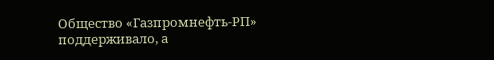Общество «Газпромнефть-РП» поддерживало, а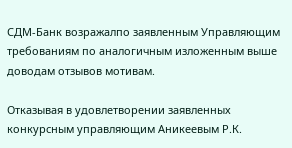СДМ-Банк возражалпо заявленным Управляющим требованиям по аналогичным изложенным выше доводам отзывов мотивам.

Отказывая в удовлетворении заявленных конкурсным управляющим Аникеевым Р.К.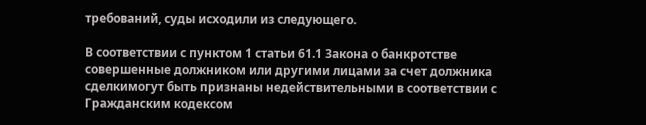требований, суды исходили из следующего.

В соответствии с пунктом 1 статьи 61.1 Закона о банкротстве совершенные должником или другими лицами за счет должника сделкимогут быть признаны недействительными в соответствии с Гражданским кодексом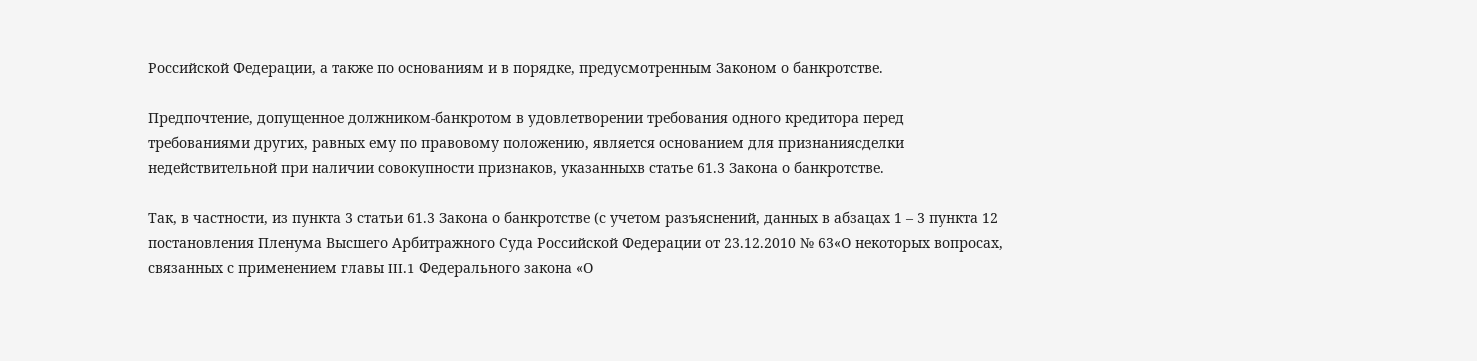Российской Федерации, а также по основаниям и в порядке, предусмотренным Законом о банкротстве.

Предпочтение, допущенное должником-банкротом в удовлетворении требования одного кредитора перед требованиями других, равных ему по правовому положению, является основанием для признаниясделки недействительной при наличии совокупности признаков, указанныхв статье 61.3 Закона о банкротстве.

Так, в частности, из пункта 3 статьи 61.3 Закона о банкротстве (с учетом разъяснений, данных в абзацах 1 – 3 пункта 12 постановления Пленума Высшего Арбитражного Суда Российской Федерации от 23.12.2010 № 63«О некоторых вопросах, связанных с применением главы III.1 Федерального закона «О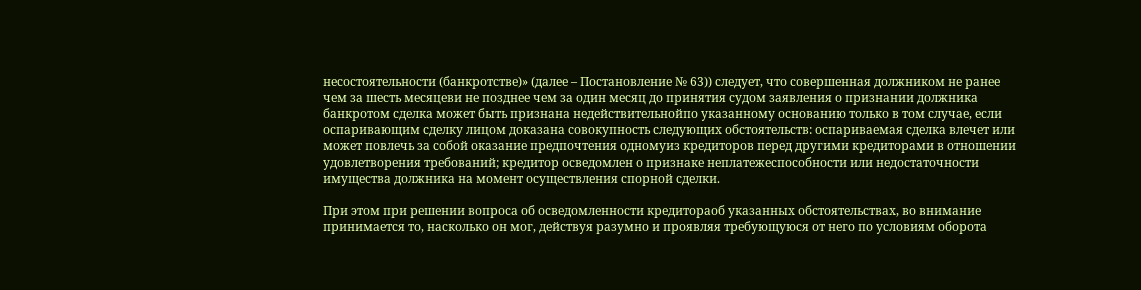несостоятельности (банкротстве)» (далее – Постановление № 63)) следует, что совершенная должником не ранее чем за шесть месяцеви не позднее чем за один месяц до принятия судом заявления о признании должника банкротом сделка может быть признана недействительнойпо указанному основанию только в том случае, если оспаривающим сделку лицом доказана совокупность следующих обстоятельств: оспариваемая сделка влечет или может повлечь за собой оказание предпочтения одномуиз кредиторов перед другими кредиторами в отношении удовлетворения требований; кредитор осведомлен о признаке неплатежеспособности или недостаточности имущества должника на момент осуществления спорной сделки.

При этом при решении вопроса об осведомленности кредитораоб указанных обстоятельствах, во внимание принимается то, насколько он мог, действуя разумно и проявляя требующуюся от него по условиям оборота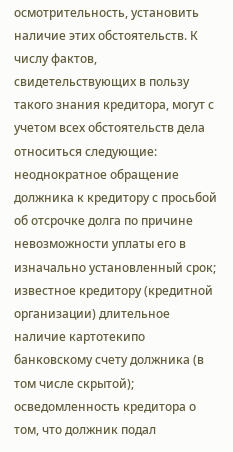осмотрительность, установить наличие этих обстоятельств. К числу фактов, свидетельствующих в пользу такого знания кредитора, могут с учетом всех обстоятельств дела относиться следующие: неоднократное обращение должника к кредитору с просьбой об отсрочке долга по причине невозможности уплаты его в изначально установленный срок; известное кредитору (кредитной организации) длительное наличие картотекипо банковскому счету должника (в том числе скрытой); осведомленность кредитора о том, что должник подал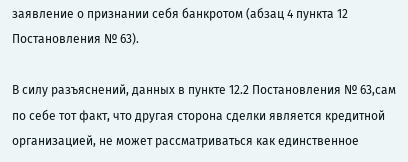заявление о признании себя банкротом (абзац 4 пункта 12 Постановления № 63).

В силу разъяснений, данных в пункте 12.2 Постановления № 63,сам по себе тот факт, что другая сторона сделки является кредитной организацией, не может рассматриваться как единственное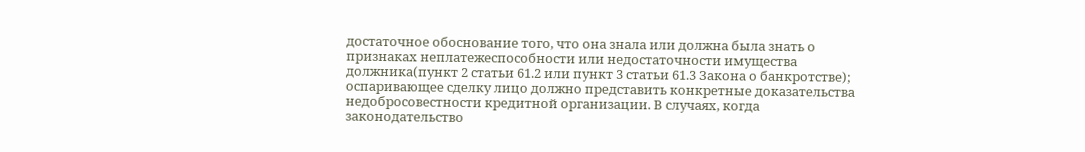достаточное обоснование того, что она знала или должна была знать о признаках неплатежеспособности или недостаточности имущества должника(пункт 2 статьи 61.2 или пункт 3 статьи 61.3 Закона о банкротстве); оспаривающее сделку лицо должно представить конкретные доказательства недобросовестности кредитной организации. В случаях, когда законодательство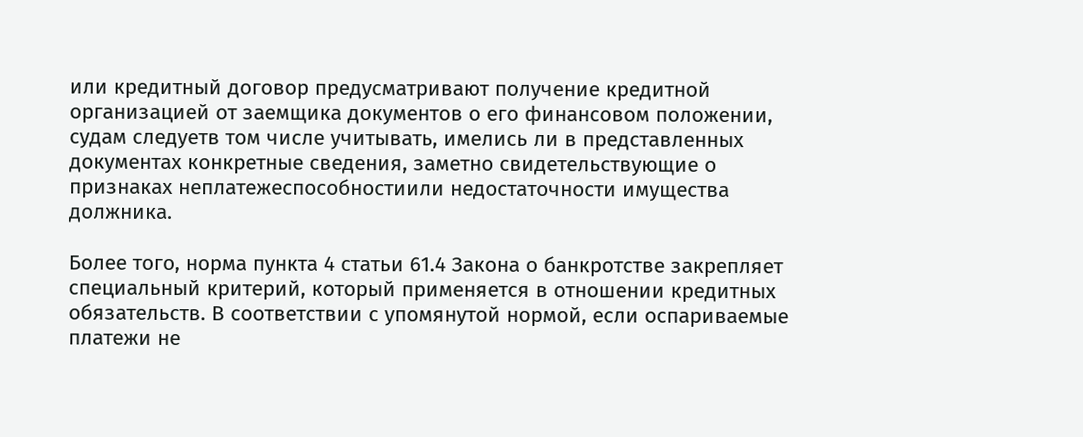или кредитный договор предусматривают получение кредитной организацией от заемщика документов о его финансовом положении, судам следуетв том числе учитывать, имелись ли в представленных документах конкретные сведения, заметно свидетельствующие о признаках неплатежеспособностиили недостаточности имущества должника.

Более того, норма пункта 4 статьи 61.4 Закона о банкротстве закрепляет специальный критерий, который применяется в отношении кредитных обязательств. В соответствии с упомянутой нормой, если оспариваемые платежи не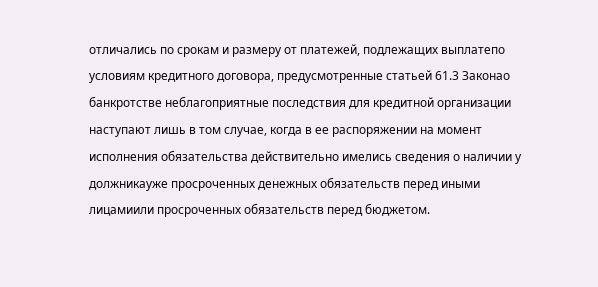отличались по срокам и размеру от платежей, подлежащих выплатепо условиям кредитного договора, предусмотренные статьей 61.3 Законао банкротстве неблагоприятные последствия для кредитной организации наступают лишь в том случае, когда в ее распоряжении на момент исполнения обязательства действительно имелись сведения о наличии у должникауже просроченных денежных обязательств перед иными лицамиили просроченных обязательств перед бюджетом.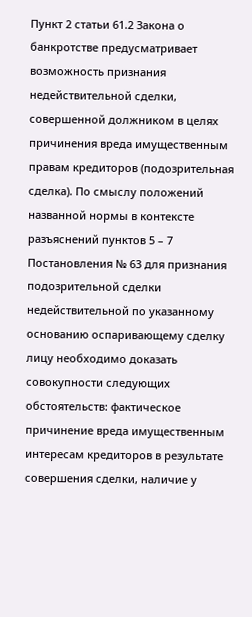Пункт 2 статьи 61.2 Закона о банкротстве предусматривает возможность признания недействительной сделки, совершенной должником в целях причинения вреда имущественным правам кредиторов (подозрительная сделка). По смыслу положений названной нормы в контексте разъяснений пунктов 5 – 7 Постановления № 63 для признания подозрительной сделки недействительной по указанному основанию оспаривающему сделку лицу необходимо доказать совокупности следующих обстоятельств: фактическое причинение вреда имущественным интересам кредиторов в результате совершения сделки, наличие у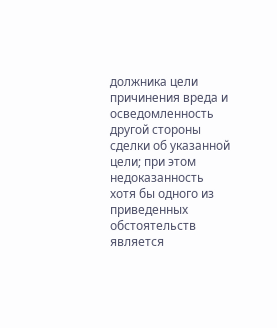должника цели причинения вреда и осведомленность другой стороны сделки об указанной цели; при этом недоказанность хотя бы одного из приведенных обстоятельств является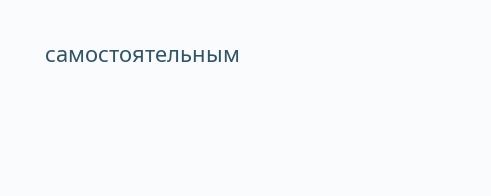самостоятельным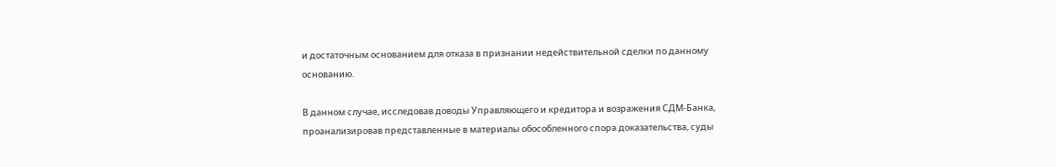и достаточным основанием для отказа в признании недействительной сделки по данному основанию.

В данном случае, исследовав доводы Управляющего и кредитора и возражения СДМ-Банка, проанализировав представленные в материалы обособленного спора доказательства, суды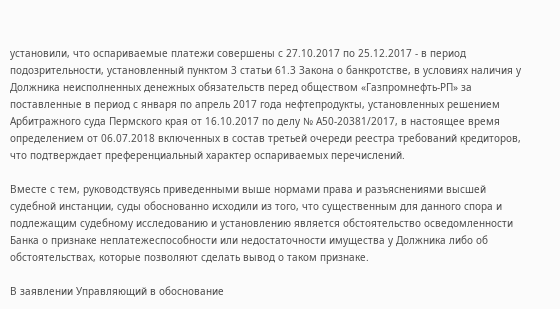установили, что оспариваемые платежи совершены с 27.10.2017 по 25.12.2017 - в период подозрительности, установленный пунктом 3 статьи 61.3 Закона о банкротстве, в условиях наличия у Должника неисполненных денежных обязательств перед обществом «Газпромнефть-РП» за поставленные в период с января по апрель 2017 года нефтепродукты, установленных решением Арбитражного суда Пермского края от 16.10.2017 по делу № А50-20381/2017, в настоящее время определением от 06.07.2018 включенных в состав третьей очереди реестра требований кредиторов, что подтверждает преференциальный характер оспариваемых перечислений.

Вместе с тем, руководствуясь приведенными выше нормами права и разъяснениями высшей судебной инстанции, суды обоснованно исходили из того, что существенным для данного спора и подлежащим судебному исследованию и установлению является обстоятельство осведомленности Банка о признаке неплатежеспособности или недостаточности имущества у Должника либо об обстоятельствах, которые позволяют сделать вывод о таком признаке.

В заявлении Управляющий в обоснование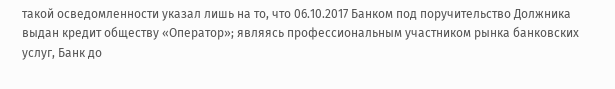такой осведомленности указал лишь на то, что 06.10.2017 Банком под поручительство Должника выдан кредит обществу «Оператор»; являясь профессиональным участником рынка банковских услуг, Банк до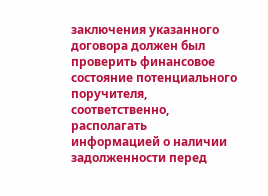заключения указанного договора должен был проверить финансовое состояние потенциального поручителя, соответственно, располагать информацией о наличии задолженности перед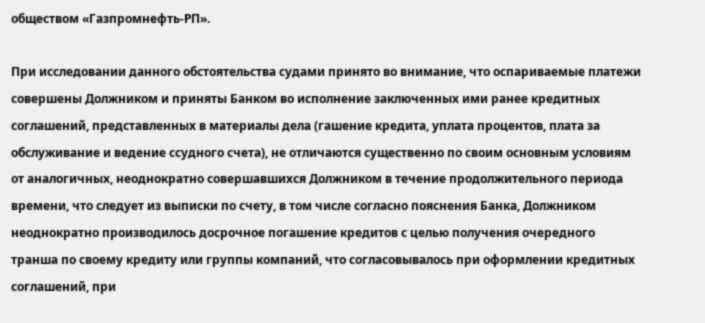обществом «Газпромнефть-РП».

При исследовании данного обстоятельства судами принято во внимание, что оспариваемые платежи совершены Должником и приняты Банком во исполнение заключенных ими ранее кредитных соглашений, представленных в материалы дела (гашение кредита, уплата процентов, плата за обслуживание и ведение ссудного счета), не отличаются существенно по своим основным условиям от аналогичных, неоднократно совершавшихся Должником в течение продолжительного периода времени, что следует из выписки по счету, в том числе согласно пояснения Банка, Должником неоднократно производилось досрочное погашение кредитов с целью получения очередного транша по своему кредиту или группы компаний, что согласовывалось при оформлении кредитных соглашений, при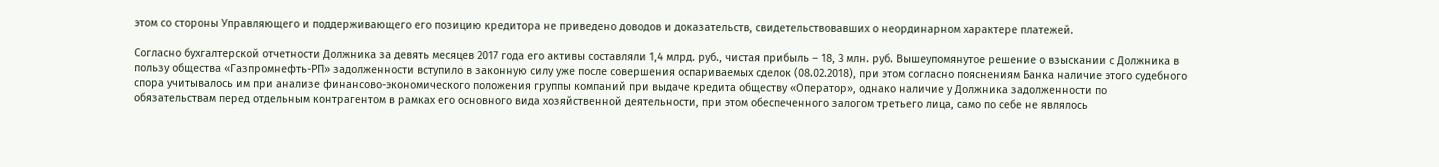этом со стороны Управляющего и поддерживающего его позицию кредитора не приведено доводов и доказательств, свидетельствовавших о неординарном характере платежей.

Согласно бухгалтерской отчетности Должника за девять месяцев 2017 года его активы составляли 1,4 млрд. руб., чистая прибыль – 18, 3 млн. руб. Вышеупомянутое решение о взыскании с Должника в пользу общества «Газпромнефть-РП» задолженности вступило в законную силу уже после совершения оспариваемых сделок (08.02.2018), при этом согласно пояснениям Банка наличие этого судебного спора учитывалось им при анализе финансово-экономического положения группы компаний при выдаче кредита обществу «Оператор», однако наличие у Должника задолженности по обязательствам перед отдельным контрагентом в рамках его основного вида хозяйственной деятельности, при этом обеспеченного залогом третьего лица, само по себе не являлось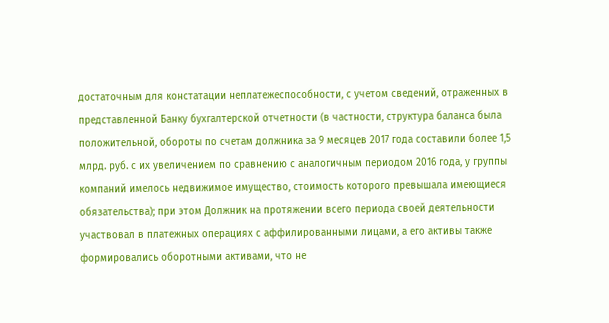достаточным для констатации неплатежеспособности, с учетом сведений, отраженных в представленной Банку бухгалтерской отчетности (в частности, структура баланса была положительной, обороты по счетам должника за 9 месяцев 2017 года составили более 1,5 млрд. руб. с их увеличением по сравнению с аналогичным периодом 2016 года, у группы компаний имелось недвижимое имущество, стоимость которого превышала имеющиеся обязательства); при этом Должник на протяжении всего периода своей деятельности участвовал в платежных операциях с аффилированными лицами, а его активы также формировались оборотными активами, что не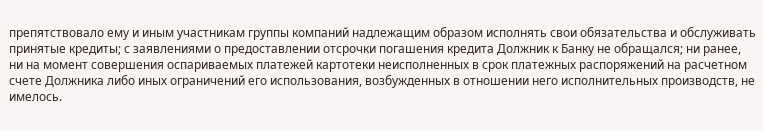препятствовало ему и иным участникам группы компаний надлежащим образом исполнять свои обязательства и обслуживать принятые кредиты; с заявлениями о предоставлении отсрочки погашения кредита Должник к Банку не обращался; ни ранее, ни на момент совершения оспариваемых платежей картотеки неисполненных в срок платежных распоряжений на расчетном счете Должника либо иных ограничений его использования, возбужденных в отношении него исполнительных производств, не имелось.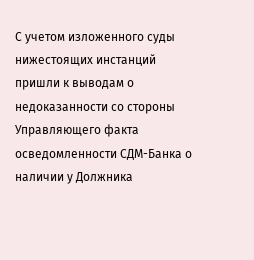С учетом изложенного суды нижестоящих инстанций пришли к выводам о недоказанности со стороны Управляющего факта осведомленности СДМ-Банка о наличии у Должника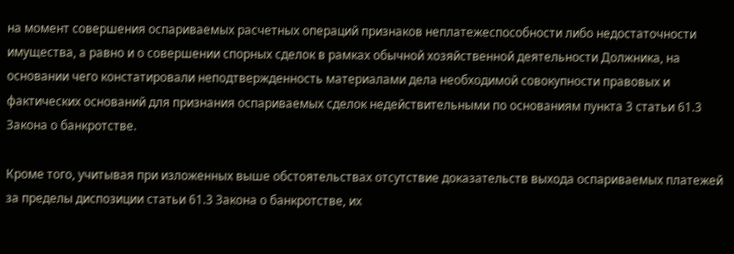на момент совершения оспариваемых расчетных операций признаков неплатежеспособности либо недостаточности имущества, а равно и о совершении спорных сделок в рамках обычной хозяйственной деятельности Должника, на основании чего констатировали неподтвержденность материалами дела необходимой совокупности правовых и фактических оснований для признания оспариваемых сделок недействительными по основаниям пункта 3 статьи 61.3 Закона о банкротстве.

Кроме того, учитывая при изложенных выше обстоятельствах отсутствие доказательств выхода оспариваемых платежей за пределы диспозиции статьи 61.3 Закона о банкротстве, их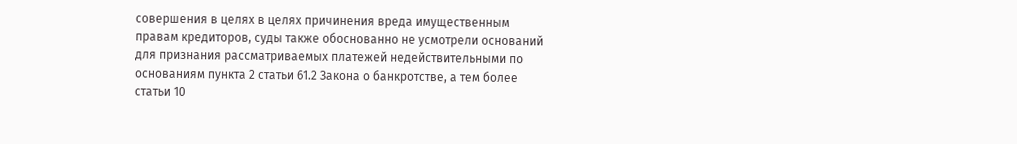совершения в целях в целях причинения вреда имущественным правам кредиторов, суды также обоснованно не усмотрели оснований для признания рассматриваемых платежей недействительными по основаниям пункта 2 статьи 61.2 Закона о банкротстве, а тем более статьи 10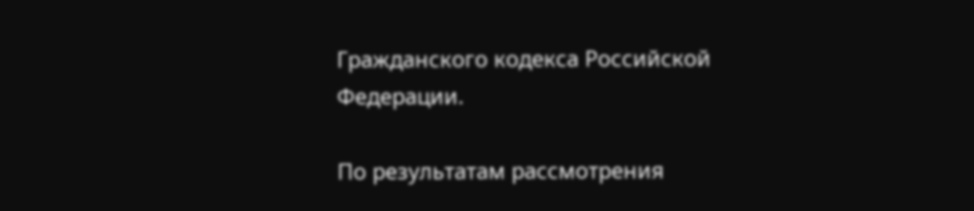Гражданского кодекса Российской Федерации.

По результатам рассмотрения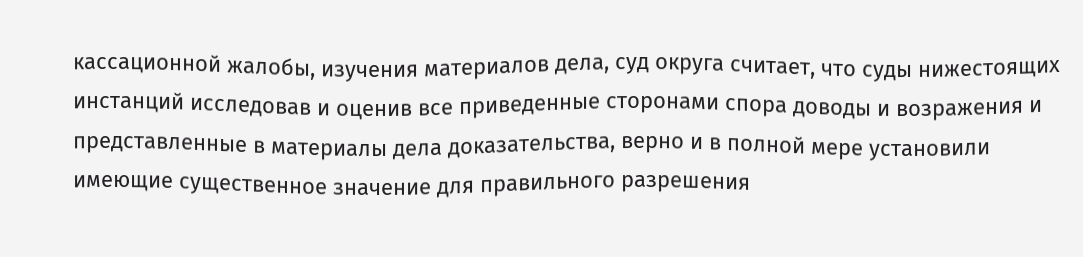кассационной жалобы, изучения материалов дела, суд округа считает, что суды нижестоящих инстанций исследовав и оценив все приведенные сторонами спора доводы и возражения и представленные в материалы дела доказательства, верно и в полной мере установили имеющие существенное значение для правильного разрешения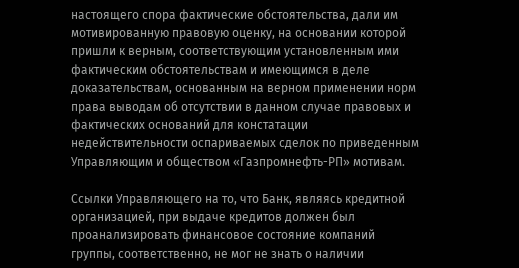настоящего спора фактические обстоятельства, дали им мотивированную правовую оценку, на основании которой пришли к верным, соответствующим установленным ими фактическим обстоятельствам и имеющимся в деле доказательствам, основанным на верном применении норм права выводам об отсутствии в данном случае правовых и фактических оснований для констатации недействительности оспариваемых сделок по приведенным Управляющим и обществом «Газпромнефть-РП» мотивам.

Ссылки Управляющего на то, что Банк, являясь кредитной организацией, при выдаче кредитов должен был проанализировать финансовое состояние компаний группы, соответственно, не мог не знать о наличии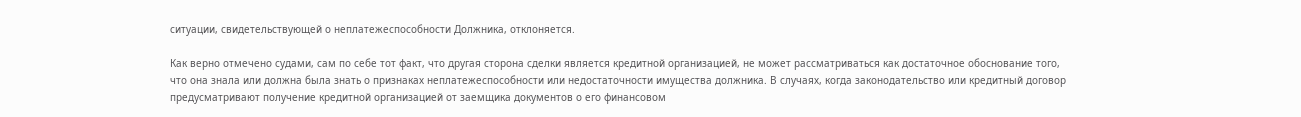ситуации, свидетельствующей о неплатежеспособности Должника, отклоняется.

Как верно отмечено судами, сам по себе тот факт, что другая сторона сделки является кредитной организацией, не может рассматриваться как достаточное обоснование того, что она знала или должна была знать о признаках неплатежеспособности или недостаточности имущества должника. В случаях, когда законодательство или кредитный договор предусматривают получение кредитной организацией от заемщика документов о его финансовом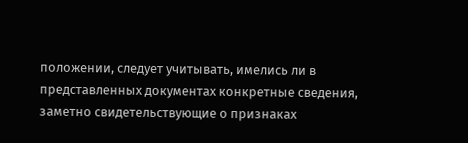положении, следует учитывать, имелись ли в представленных документах конкретные сведения, заметно свидетельствующие о признаках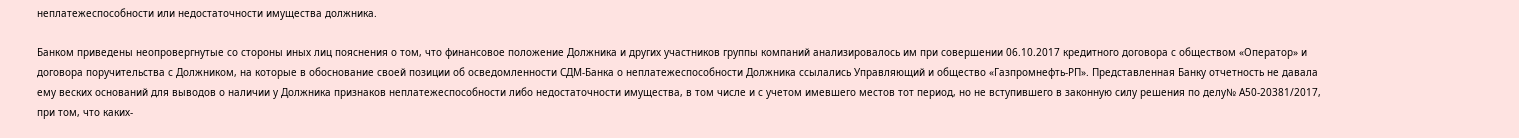неплатежеспособности или недостаточности имущества должника.

Банком приведены неопровергнутые со стороны иных лиц пояснения о том, что финансовое положение Должника и других участников группы компаний анализировалось им при совершении 06.10.2017 кредитного договора с обществом «Оператор» и договора поручительства с Должником, на которые в обоснование своей позиции об осведомленности СДМ-Банка о неплатежеспособности Должника ссылались Управляющий и общество «Газпромнефть-РП». Представленная Банку отчетность не давала ему веских оснований для выводов о наличии у Должника признаков неплатежеспособности либо недостаточности имущества, в том числе и с учетом имевшего местов тот период, но не вступившего в законную силу решения по делу№ А50-20381/2017, при том, что каких-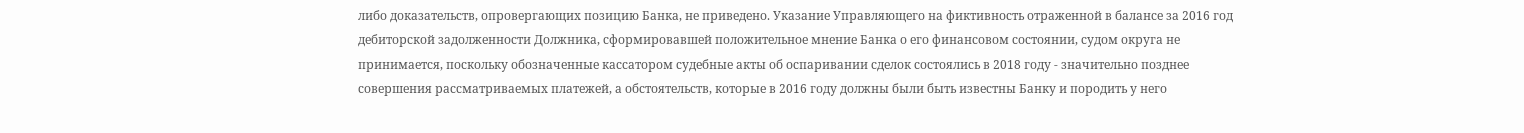либо доказательств, опровергающих позицию Банка, не приведено. Указание Управляющего на фиктивность отраженной в балансе за 2016 год дебиторской задолженности Должника, сформировавшей положительное мнение Банка о его финансовом состоянии, судом округа не принимается, поскольку обозначенные кассатором судебные акты об оспаривании сделок состоялись в 2018 году - значительно позднее совершения рассматриваемых платежей, а обстоятельств, которые в 2016 году должны были быть известны Банку и породить у него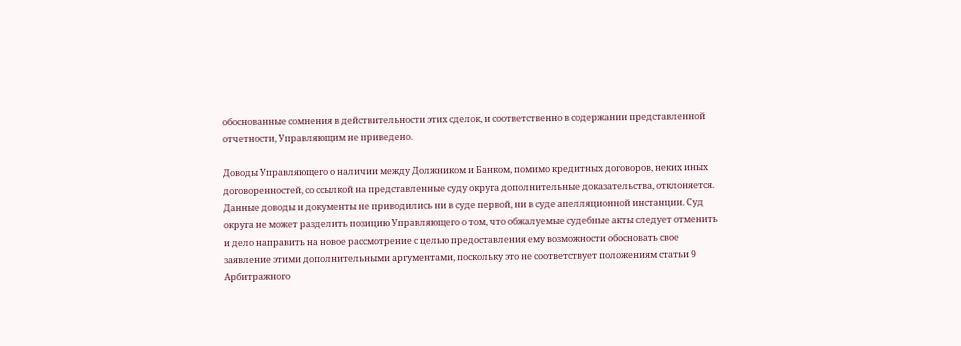обоснованные сомнения в действительности этих сделок, и соответственно в содержании представленной отчетности, Управляющим не приведено.

Доводы Управляющего о наличии между Должником и Банком, помимо кредитных договоров, неких иных договоренностей, со ссылкой на представленные суду округа дополнительные доказательства, отклоняется. Данные доводы и документы не приводились ни в суде первой, ни в суде апелляционной инстанции. Суд округа не может разделить позицию Управляющего о том, что обжалуемые судебные акты следует отменить и дело направить на новое рассмотрение с целью предоставления ему возможности обосновать свое заявление этими дополнительными аргументами, поскольку это не соответствует положениям статьи 9 Арбитражного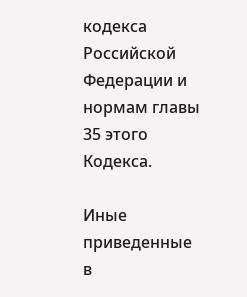кодекса Российской Федерации и нормам главы 35 этого Кодекса.

Иные приведенные в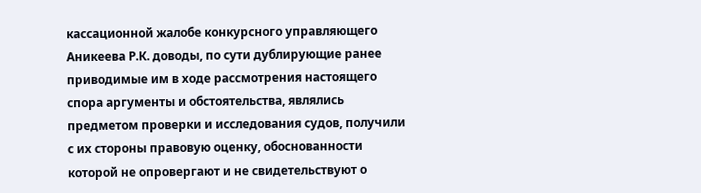кассационной жалобе конкурсного управляющего Аникеева Р.К. доводы, по сути дублирующие ранее приводимые им в ходе рассмотрения настоящего спора аргументы и обстоятельства, являлись предметом проверки и исследования судов, получили с их стороны правовую оценку, обоснованности которой не опровергают и не свидетельствуют о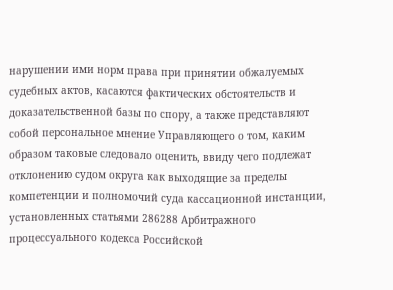нарушении ими норм права при принятии обжалуемых судебных актов, касаются фактических обстоятельств и доказательственной базы по спору, а также представляют собой персональное мнение Управляющего о том, каким образом таковые следовало оценить, ввиду чего подлежат отклонению судом округа как выходящие за пределы компетенции и полномочий суда кассационной инстанции, установленных статьями 286288 Арбитражного процессуального кодекса Российской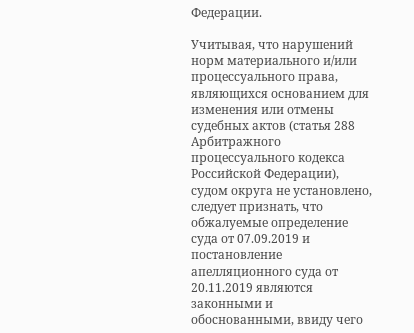Федерации.

Учитывая, что нарушений норм материального и/или процессуального права, являющихся основанием для изменения или отмены судебных актов (статья 288 Арбитражного процессуального кодекса Российской Федерации), судом округа не установлено, следует признать, что обжалуемые определение суда от 07.09.2019 и постановление апелляционного суда от 20.11.2019 являются законными и обоснованными, ввиду чего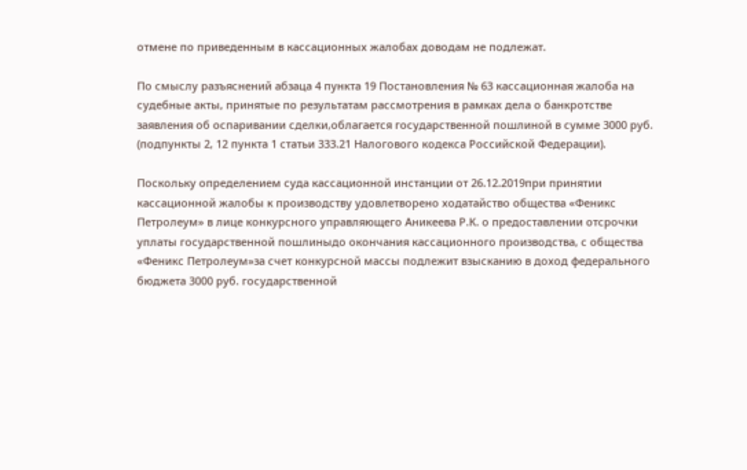отмене по приведенным в кассационных жалобах доводам не подлежат.

По смыслу разъяснений абзаца 4 пункта 19 Постановления № 63 кассационная жалоба на судебные акты, принятые по результатам рассмотрения в рамках дела о банкротстве заявления об оспаривании сделки,облагается государственной пошлиной в сумме 3000 руб. (подпункты 2, 12 пункта 1 статьи 333.21 Налогового кодекса Российской Федерации).

Поскольку определением суда кассационной инстанции от 26.12.2019при принятии кассационной жалобы к производству удовлетворено ходатайство общества «Феникс Петролеум» в лице конкурсного управляющего Аникеева Р.К. о предоставлении отсрочки уплаты государственной пошлиныдо окончания кассационного производства, с общества «Феникс Петролеум»за счет конкурсной массы подлежит взысканию в доход федерального бюджета 3000 руб. государственной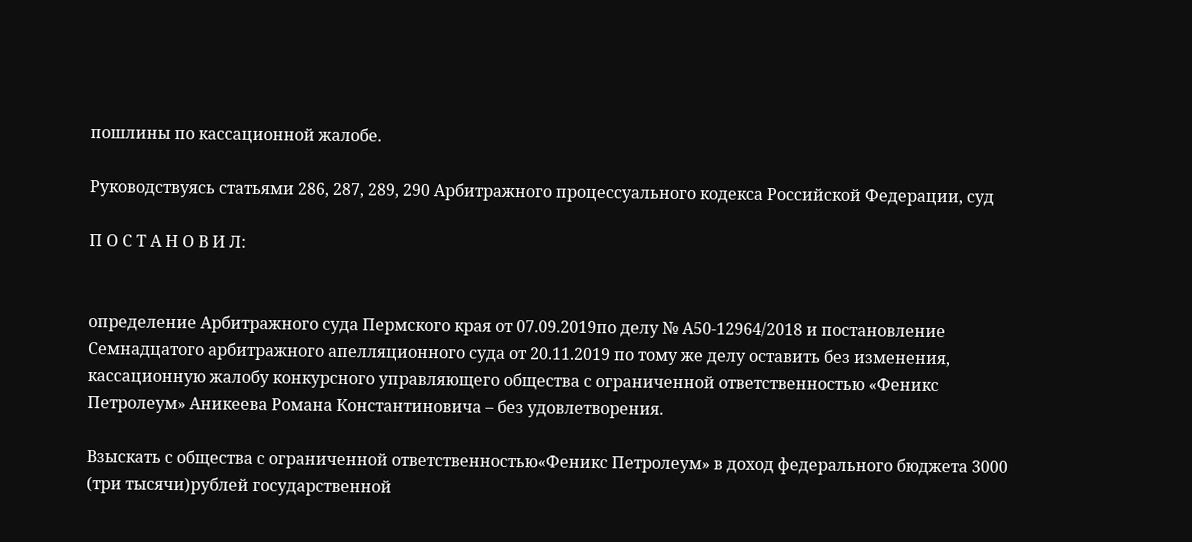пошлины по кассационной жалобе.

Руководствуясь статьями 286, 287, 289, 290 Арбитражного процессуального кодекса Российской Федерации, суд

П О С Т А Н О В И Л:


определение Арбитражного суда Пермского края от 07.09.2019по делу № А50-12964/2018 и постановление Семнадцатого арбитражного апелляционного суда от 20.11.2019 по тому же делу оставить без изменения, кассационную жалобу конкурсного управляющего общества с ограниченной ответственностью «Феникс Петролеум» Аникеева Романа Константиновича – без удовлетворения.

Взыскать с общества с ограниченной ответственностью«Феникс Петролеум» в доход федерального бюджета 3000 (три тысячи)рублей государственной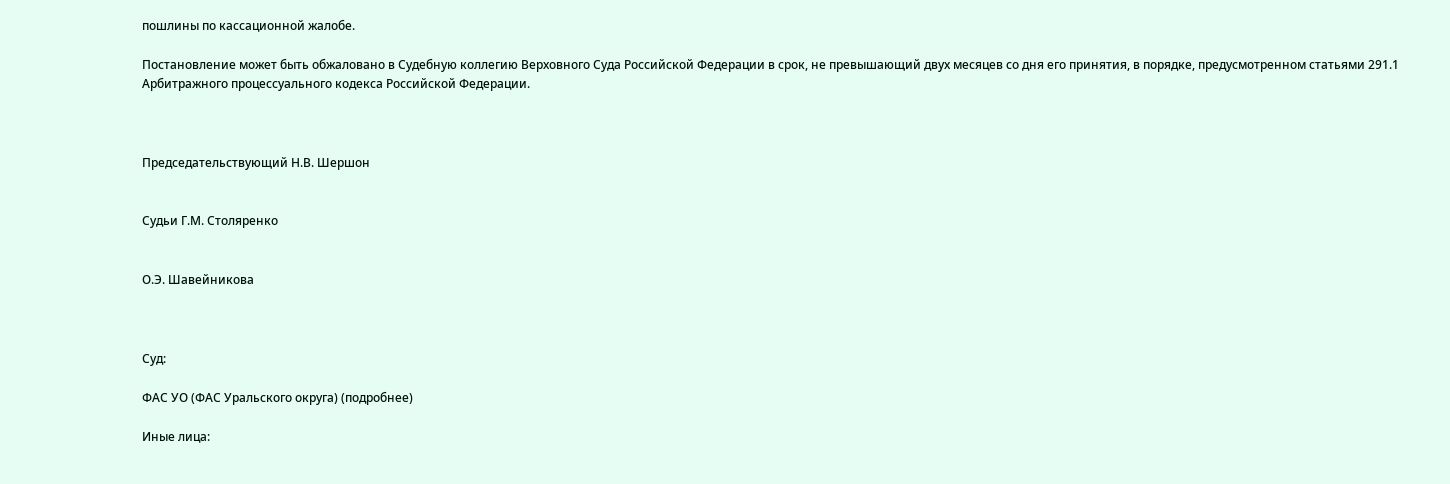пошлины по кассационной жалобе.

Постановление может быть обжаловано в Судебную коллегию Верховного Суда Российской Федерации в срок, не превышающий двух месяцев со дня его принятия, в порядке, предусмотренном статьями 291.1 Арбитражного процессуального кодекса Российской Федерации.



Председательствующий Н.В. Шершон


Судьи Г.М. Столяренко


О.Э. Шавейникова



Суд:

ФАС УО (ФАС Уральского округа) (подробнее)

Иные лица: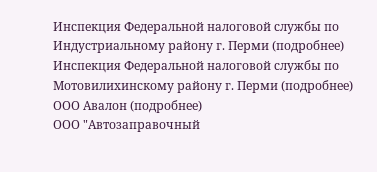Инспекция Федеральной налоговой службы по Индустриальному району г. Перми (подробнее)
Инспекция Федеральной налоговой службы по Мотовилихинскому району г. Перми (подробнее)
ООО Авалон (подробнее)
ООО "Автозаправочный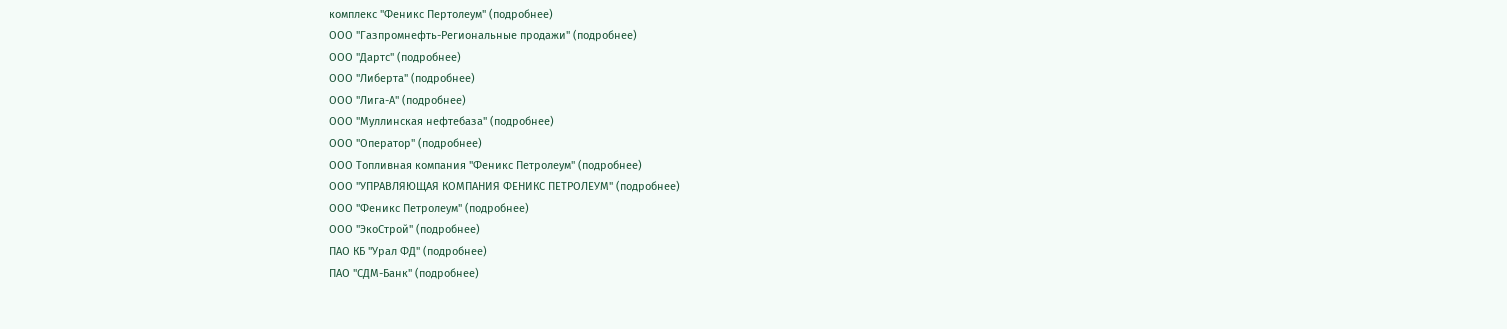комплекс "Феникс Пертолеум" (подробнее)
ООО "Газпромнефть-Региональные продажи" (подробнее)
ООО "Дартс" (подробнее)
ООО "Либерта" (подробнее)
ООО "Лига-А" (подробнее)
ООО "Муллинская нефтебаза" (подробнее)
ООО "Оператор" (подробнее)
ООО Топливная компания "Феникс Петролеум" (подробнее)
ООО "УПРАВЛЯЮЩАЯ КОМПАНИЯ ФЕНИКС ПЕТРОЛЕУМ" (подробнее)
ООО "Феникс Петролеум" (подробнее)
ООО "ЭкоСтрой" (подробнее)
ПАО КБ "Урал ФД" (подробнее)
ПАО "СДМ-Банк" (подробнее)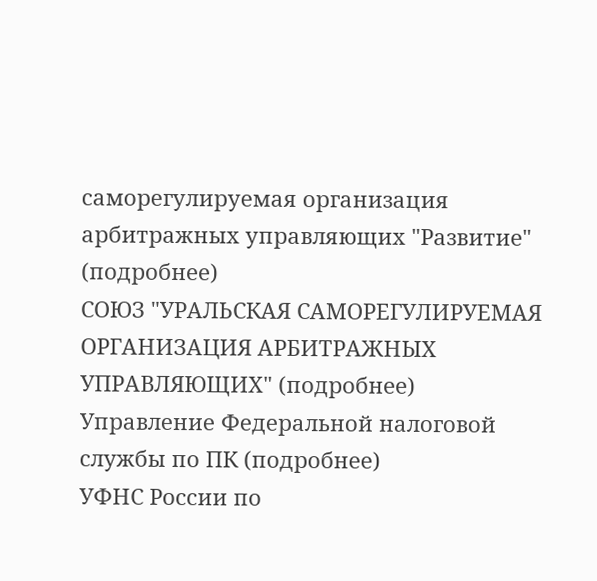саморегулируемая организация арбитражных управляющих "Развитие" (подробнее)
СОЮЗ "УРАЛЬСКАЯ САМОРЕГУЛИРУЕМАЯ ОРГАНИЗАЦИЯ АРБИТРАЖНЫХ УПРАВЛЯЮЩИХ" (подробнее)
Управление Федеральной налоговой службы по ПК (подробнее)
УФНС России по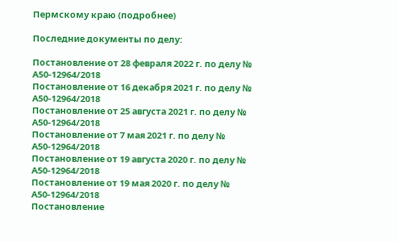Пермскому краю (подробнее)

Последние документы по делу:

Постановление от 28 февраля 2022 г. по делу № А50-12964/2018
Постановление от 16 декабря 2021 г. по делу № А50-12964/2018
Постановление от 25 августа 2021 г. по делу № А50-12964/2018
Постановление от 7 мая 2021 г. по делу № А50-12964/2018
Постановление от 19 августа 2020 г. по делу № А50-12964/2018
Постановление от 19 мая 2020 г. по делу № А50-12964/2018
Постановление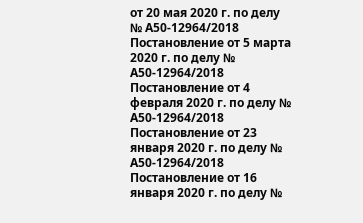от 20 мая 2020 г. по делу № А50-12964/2018
Постановление от 5 марта 2020 г. по делу № А50-12964/2018
Постановление от 4 февраля 2020 г. по делу № А50-12964/2018
Постановление от 23 января 2020 г. по делу № А50-12964/2018
Постановление от 16 января 2020 г. по делу №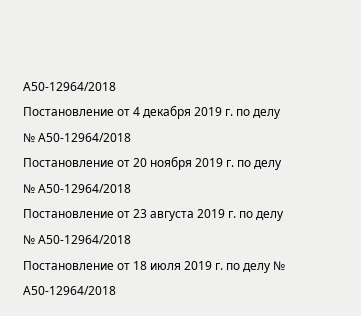А50-12964/2018
Постановление от 4 декабря 2019 г. по делу № А50-12964/2018
Постановление от 20 ноября 2019 г. по делу № А50-12964/2018
Постановление от 23 августа 2019 г. по делу № А50-12964/2018
Постановление от 18 июля 2019 г. по делу № А50-12964/2018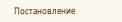Постановление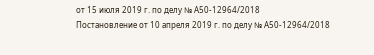от 15 июля 2019 г. по делу № А50-12964/2018
Постановление от 10 апреля 2019 г. по делу № А50-12964/2018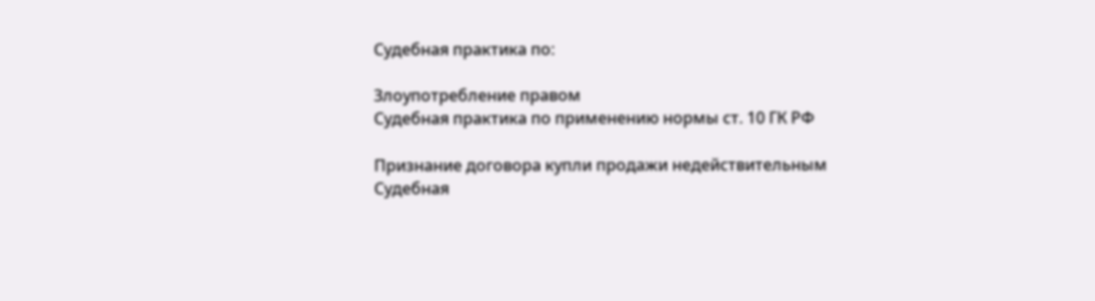Судебная практика по:

Злоупотребление правом
Судебная практика по применению нормы ст. 10 ГК РФ

Признание договора купли продажи недействительным
Судебная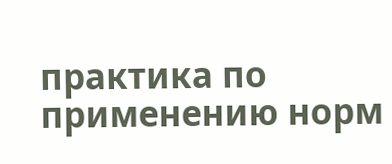практика по применению норм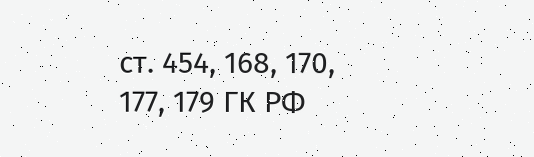ст. 454, 168, 170, 177, 179 ГК РФ